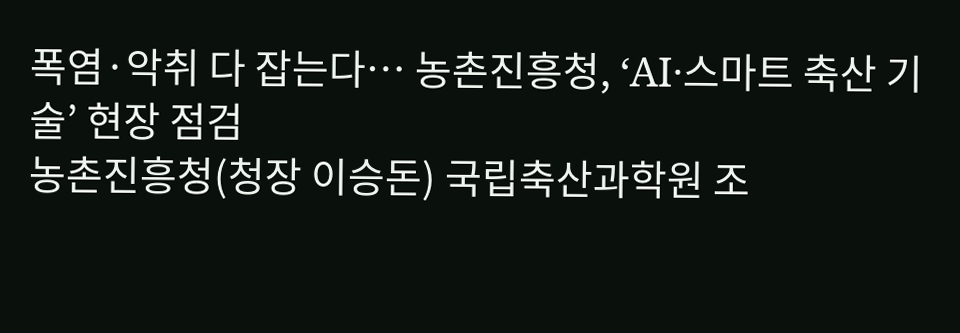폭염·악취 다 잡는다… 농촌진흥청, ‘AI·스마트 축산 기술’ 현장 점검
농촌진흥청(청장 이승돈) 국립축산과학원 조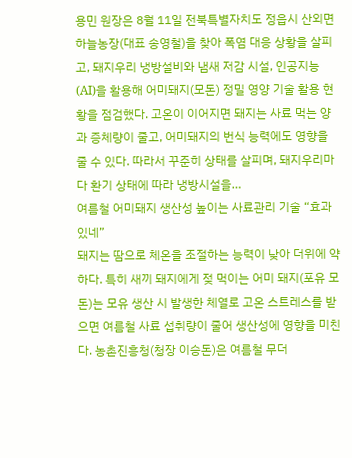용민 원장은 8월 11일 전북특별자치도 정읍시 산외면 하늘농장(대표 송영철)을 찾아 폭염 대응 상황을 살피고, 돼지우리 냉방설비와 냄새 저감 시설, 인공지능(AI)을 활용해 어미돼지(모돈) 정밀 영양 기술 활용 현황을 점검했다. 고온이 이어지면 돼지는 사료 먹는 양과 증체량이 줄고, 어미돼지의 번식 능력에도 영향을 줄 수 있다. 따라서 꾸준히 상태를 살피며, 돼지우리마다 환기 상태에 따라 냉방시설을…
여름철 어미돼지 생산성 높이는 사료관리 기술 “효과 있네”
돼지는 땀으로 체온을 조절하는 능력이 낮아 더위에 약하다. 특히 새끼 돼지에게 젖 먹이는 어미 돼지(포유 모돈)는 모유 생산 시 발생한 체열로 고온 스트레스를 받으면 여름철 사료 섭취량이 줄어 생산성에 영향을 미친다. 농촌진흥청(청장 이승돈)은 여름철 무더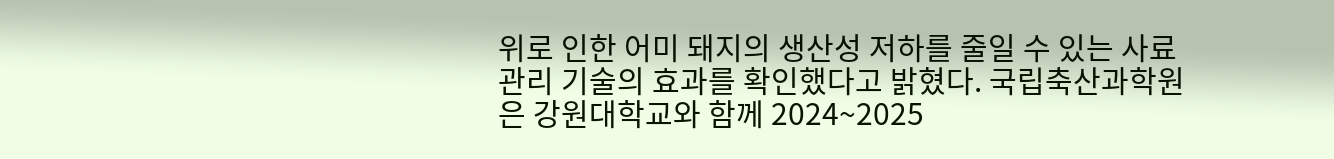위로 인한 어미 돼지의 생산성 저하를 줄일 수 있는 사료 관리 기술의 효과를 확인했다고 밝혔다. 국립축산과학원은 강원대학교와 함께 2024~2025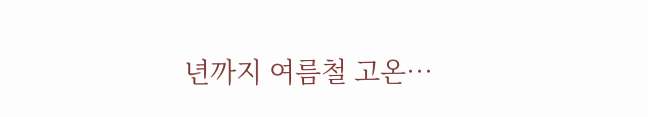년까지 여름철 고온…